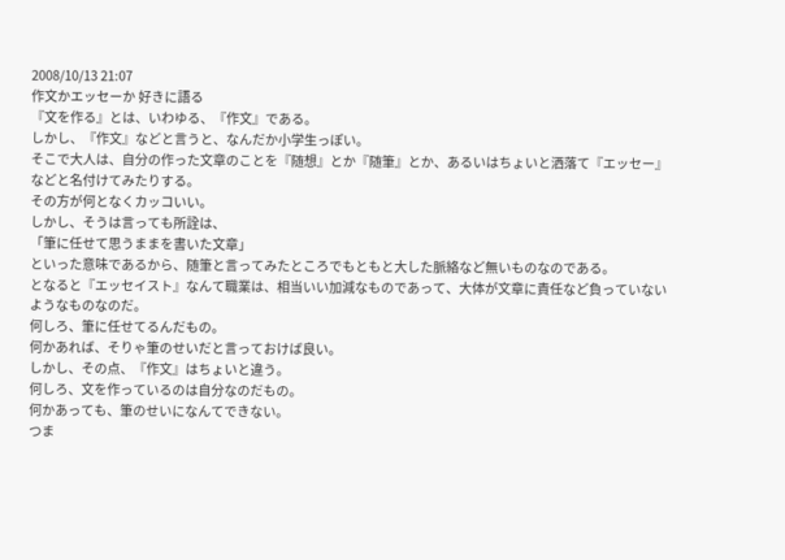2008/10/13 21:07
作文かエッセーか 好きに語る
『文を作る』とは、いわゆる、『作文』である。
しかし、『作文』などと言うと、なんだか小学生っぽい。
そこで大人は、自分の作った文章のことを『随想』とか『随筆』とか、あるいはちょいと洒落て『エッセー』などと名付けてみたりする。
その方が何となくカッコいい。
しかし、そうは言っても所詮は、
「筆に任せて思うままを書いた文章」
といった意味であるから、随筆と言ってみたところでもともと大した脈絡など無いものなのである。
となると『エッセイスト』なんて職業は、相当いい加減なものであって、大体が文章に責任など負っていないようなものなのだ。
何しろ、筆に任せてるんだもの。
何かあれば、そりゃ筆のせいだと言っておけば良い。
しかし、その点、『作文』はちょいと違う。
何しろ、文を作っているのは自分なのだもの。
何かあっても、筆のせいになんてできない。
つま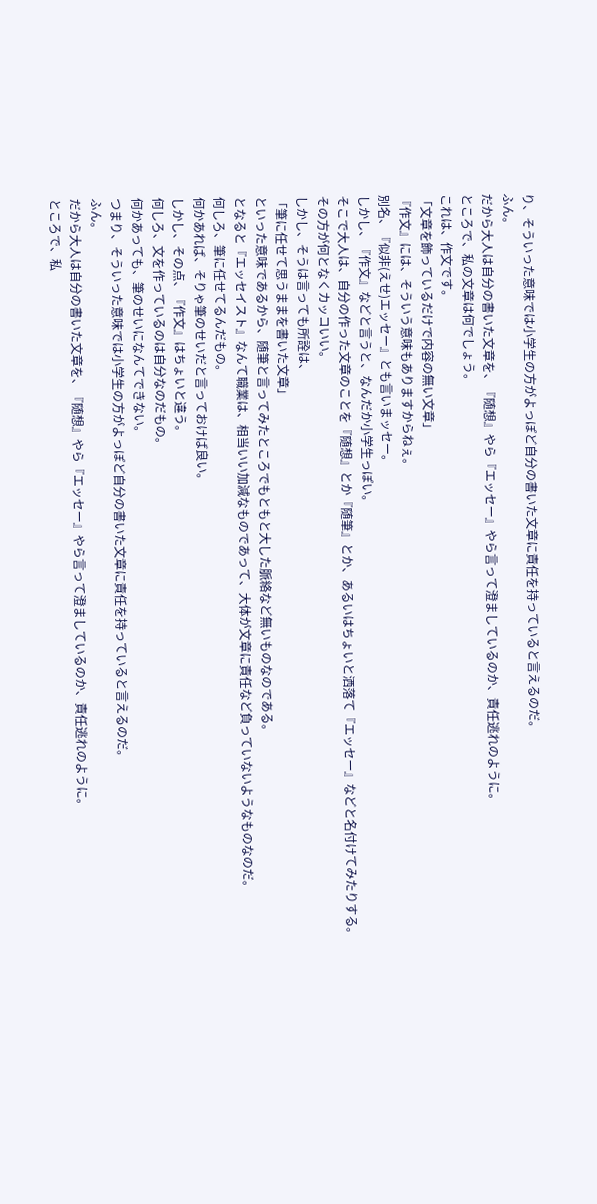り、そういった意味では小学生の方がよっぽど自分の書いた文章に責任を持っていると言えるのだ。
ふん。
だから大人は自分の書いた文章を、『随想』やら『エッセー』やら言って澄ましているのか、責任逃れのように。
ところで、私の文章は何でしょう。
これは、作文です。
「文章を飾っているだけで内容の無い文章」
『作文』には、そういう意味もありますからねぇ。
別名、『似非(えせ)エッセー』とも言いまッセー。
しかし、『作文』などと言うと、なんだか小学生っぽい。
そこで大人は、自分の作った文章のことを『随想』とか『随筆』とか、あるいはちょいと洒落て『エッセー』などと名付けてみたりする。
その方が何となくカッコいい。
しかし、そうは言っても所詮は、
「筆に任せて思うままを書いた文章」
といった意味であるから、随筆と言ってみたところでもともと大した脈絡など無いものなのである。
となると『エッセイスト』なんて職業は、相当いい加減なものであって、大体が文章に責任など負っていないようなものなのだ。
何しろ、筆に任せてるんだもの。
何かあれば、そりゃ筆のせいだと言っておけば良い。
しかし、その点、『作文』はちょいと違う。
何しろ、文を作っているのは自分なのだもの。
何かあっても、筆のせいになんてできない。
つまり、そういった意味では小学生の方がよっぽど自分の書いた文章に責任を持っていると言えるのだ。
ふん。
だから大人は自分の書いた文章を、『随想』やら『エッセー』やら言って澄ましているのか、責任逃れのように。
ところで、私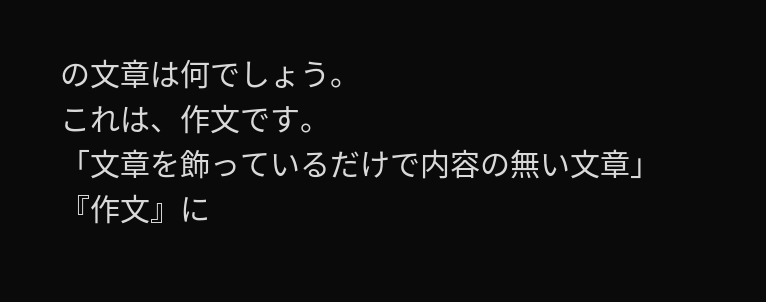の文章は何でしょう。
これは、作文です。
「文章を飾っているだけで内容の無い文章」
『作文』に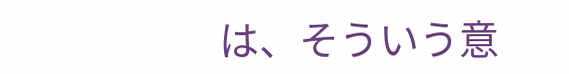は、そういう意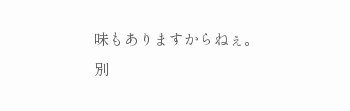味もありますからねぇ。
別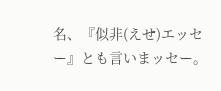名、『似非(えせ)エッセー』とも言いまッセー。